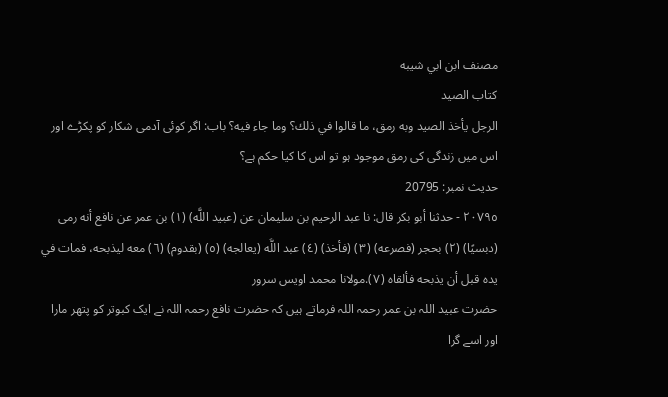مصنف ابن ابي شيبه
كتاب الصيد
الرجل يأخذ الصيد وبه رمق، ما قالوا في ذلك؟ وما جاء فيه؟ باب: اگر کوئی آدمی شکار کو پکڑے اور اس میں زندگی کی رمق موجود ہو تو اس کا کیا حکم ہے؟
حدیث نمبر: 20795
٢٠٧٩٥ - حدثنا أبو بكر قال: نا عبد الرحيم بن سليمان عن (عبيد اللَّه) (١) بن عمر عن نافع أنه رمى (دبسيًا) (٢) بحجر (فصرعه) (٣) (فأخذ) (٤) عبد اللَّه (يعالجه) (٥) (بقدوم) (٦) معه ليذبحه، فمات في يده قبل أن يذبحه فألقاه (٧).مولانا محمد اویس سرور
حضرت عبید اللہ بن عمر رحمہ اللہ فرماتے ہیں کہ حضرت نافع رحمہ اللہ نے ایک کبوتر کو پتھر مارا اور اسے گرا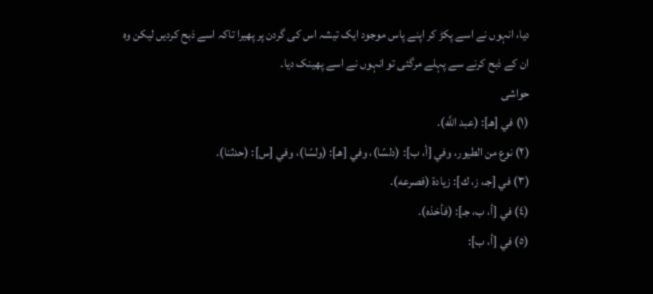دیا، انہوں نے اسے پکڑ کر اپنے پاس موجود ایک تیشہ اس کی گردن پر پھیرا تاکہ اسے ذبح کردیں لیکن وہ ان کے ذبح کرنے سے پہلے مرگئی تو انہوں نے اسے پھینک دیا۔
حواشی
(١) في [هـ]: (عبد اللَّه).
(٢) نوع من الطيور، وفي [أ، ب]: (دلسًا)، وفي [هـ]: (ولسًا)، وفي [س]: (حدثنا).
(٣) في [جـ، ز، ك]: زيادة (فصرعه).
(٤) في [أ، ب، جـ]: (فأخذه).
(٥) في [أ، ب]: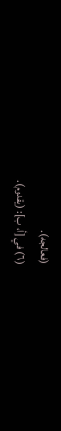(فعالجه).
(٦) في [أ، ب]: (يقدوم).